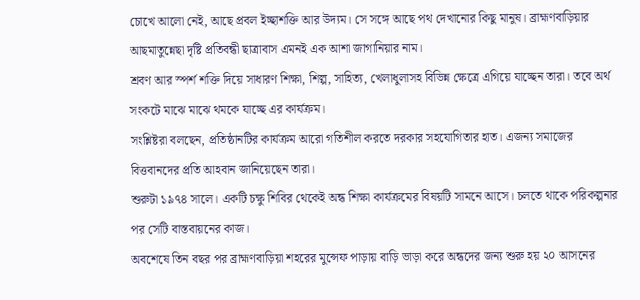চোখে আলো নেই, আছে প্রবল ইচ্ছাশক্তি আর উদ্যম। সে সঙ্গে আছে পথ দেখানোর কিছু মানুষ। ব্রাহ্মণবাড়িয়ার আছমাতুন্নেছা দৃষ্টি প্রতিবন্ধী ছাত্রাবাস এমনই এক আশা জাগানিয়ার নাম।
শ্রবণ আর স্পর্শ শক্তি দিয়ে সাধারণ শিক্ষা, শিল্প, সাহিত্য, খেলাধুলাসহ বিভিন্ন ক্ষেত্রে এগিয়ে যাচ্ছেন তারা। তবে অর্থ সংকটে মাঝে মাঝে থমকে যাচ্ছে এর কার্যক্রম।
সংশ্লিষ্টরা বলছেন, প্রতিষ্ঠানটির কার্যক্রম আরো গতিশীল করতে দরকার সহযোগিতার হাত। এজন্য সমাজের বিত্তবানদের প্রতি আহবান জানিয়েছেন তারা।
শুরুটা ১৯৭৪ সালে। একটি চক্ষু শিবির থেকেই অন্ধ শিক্ষা কার্যক্রমের বিষয়টি সামনে আসে। চলতে থাকে পরিকল্পনার পর সেটি বাস্তবায়নের কাজ।
অবশেষে তিন বছর পর ব্রাহ্মণবাড়িয়া শহরের মুন্সেফ পাড়ায় বাড়ি ভাড়া করে অন্ধদের জন্য শুরু হয় ২০ আসনের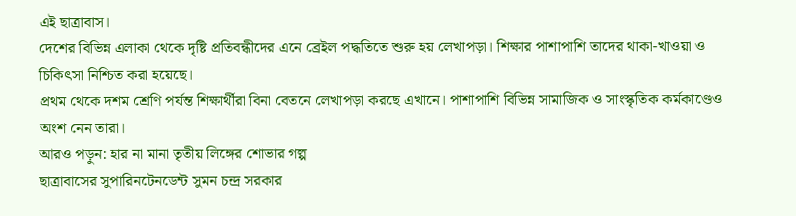এই ছাত্রাবাস।
দেশের বিভিন্ন এলাকা থেকে দৃষ্টি প্রতিবন্ধীদের এনে ব্রেইল পদ্ধতিতে শুরু হয় লেখাপড়া। শিক্ষার পাশাপাশি তাদের থাকা-খাওয়া ও চিকিৎসা নিশ্চিত করা হয়েছে।
প্রথম থেকে দশম শ্রেণি পর্যন্ত শিক্ষার্থীরা বিনা বেতনে লেখাপড়া করছে এখানে। পাশাপাশি বিভিন্ন সামাজিক ও সাংস্কৃতিক কর্মকাণ্ডেও অংশ নেন তারা।
আরও পড়ুন: হার না মানা তৃতীয় লিঙ্গের শোভার গল্প
ছাত্রাবাসের সুপারিনটেনডেন্ট সুমন চন্দ্র সরকার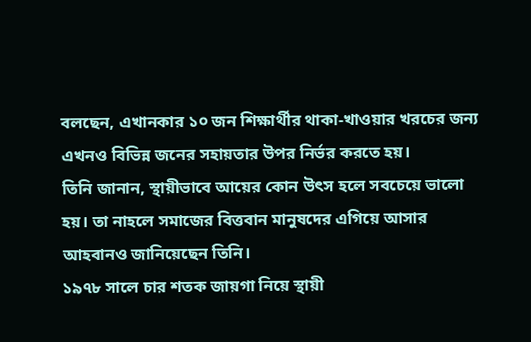বলছেন, এখানকার ১০ জন শিক্ষার্থীর থাকা-খাওয়ার খরচের জন্য এখনও বিভিন্ন জনের সহায়তার উপর নির্ভর করতে হয়।
তিনি জানান, স্থায়ীভাবে আয়ের কোন উৎস হলে সবচেয়ে ভালো হয়। তা নাহলে সমাজের বিত্তবান মানুষদের এগিয়ে আসার আহবানও জানিয়েছেন তিনি।
১৯৭৮ সালে চার শতক জায়গা নিয়ে স্থায়ী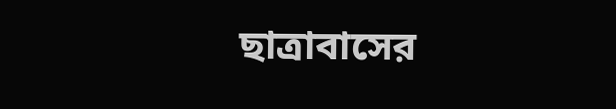ছাত্রাবাসের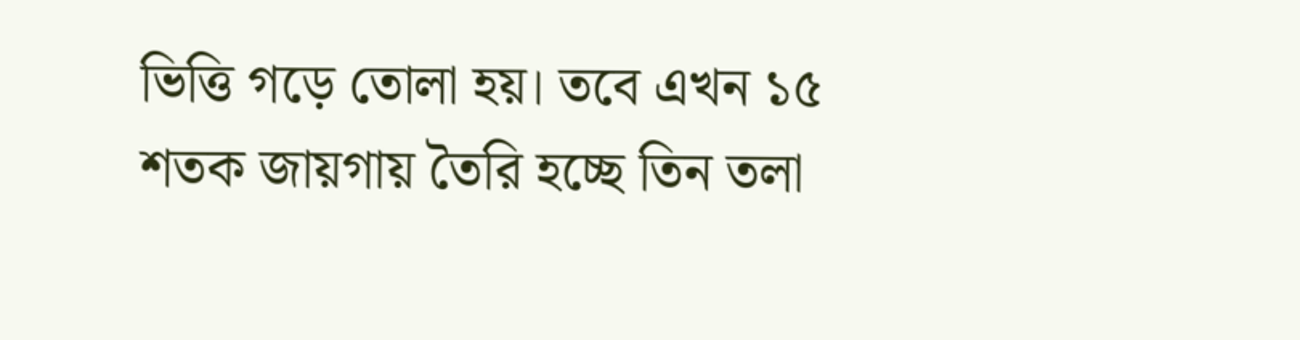ভিত্তি গড়ে তোলা হয়। তবে এখন ১৫ শতক জায়গায় তৈরি হচ্ছে তিন তলা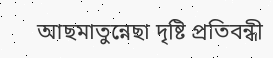আছমাতুন্নেছা দৃষ্টি প্রতিবন্ধী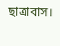ছাত্রাবাস।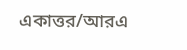একাত্তর/আরএ